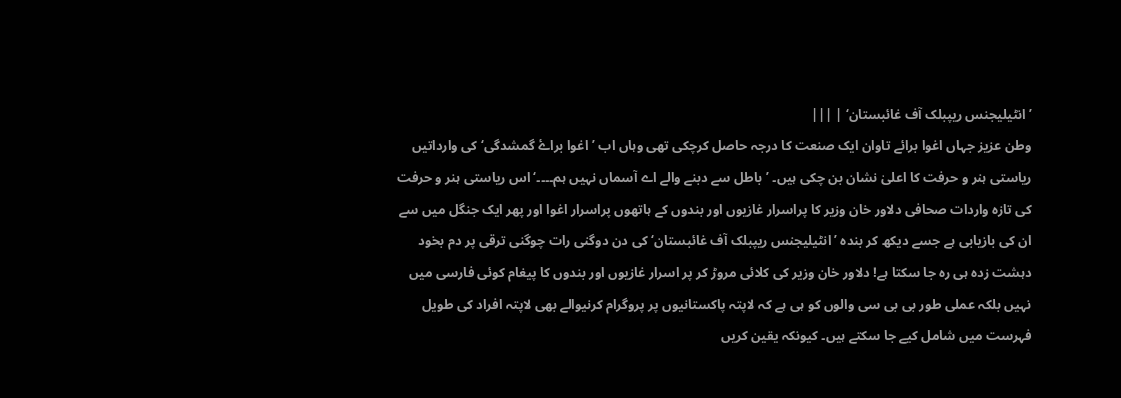’انٹیلیجنس ریپبلک آف غائبستان‘ | |||
وطن عزیز جہاں اغوا برائے تاوان ایک صنعت کا درجہ حاصل کرچکی تھی وہاں اب ’اغوا براۓ گمشدگی‘ کی وارداتیں ریاستی ہنر و حرفت کا اعلیٰ نشان بن چکی ہیں۔ ’باطل سے دبنے والے اے آسماں نہیں ہم۔۔۔۔‘ اس ریاستی ہنر و حرفت کی تازہ واردات صحافی دلاور خان وزیر کا پراسرار غازیوں اور بندوں کے ہاتھوں پراسرار اغوا اور پھر ایک جنگل میں سے ان کی بازیابی ہے جسے دیکھ کر بندہ ’انٹیلیجنس ریپبلک آف غائبستان‘ کی دن دوگنی رات چوگنی ترقی پر دم بخود دہشت زدہ ہی رہ جا سکتا ہے! دلاور خان وزیر کی کلائی مروڑ کر پر اسرار غازیوں اور بندوں کا پیغام کوئی فارسی میں نہیں بلکہ عملی طور بی بی سی والوں کو ہی ہے کہ لاپتہ پاکستانیوں پر پروگرام کرنیوالے بھی لاپتہ افراد کی طویل فہرست میں شامل کیے جا سکتے ہیں۔ کیونکہ یقین کریں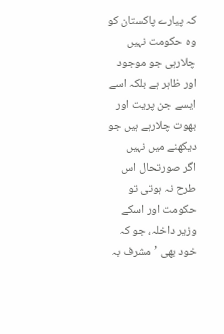کہ پیارے پاکستان کو وہ حکومت نہیں چلارہی جو موجود اور ظاہر ہے بلکہ اسے ایسے جن پریت اور بھوت چلارہے ہیں جو دیکھنے میں نہیں
اگر صورتحال اس طرح نہ ہوتی تو حکومت اور اسکے وزیر داخلہ، جو کہ خود بھی ’مشرف بہ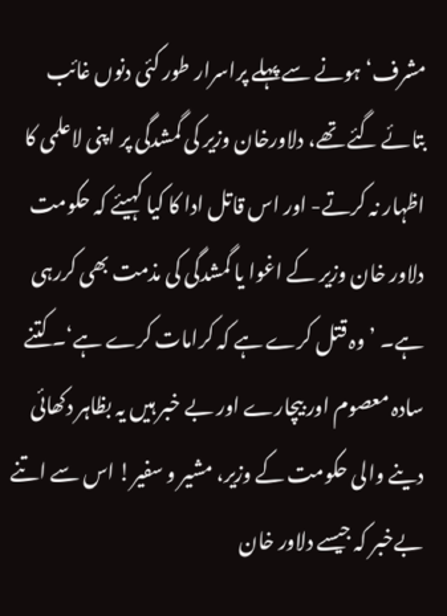مشرف‘ ہونے سے پہلے پراسرار طور کئی دنوں غائب بتائے گئے تھے، دلاورخان وزیر کی گمشدگی پر اپنی لاعلمی کا اظہار نہ کرتے- اور اس قاتل ادا کا کیا کہیئے کہ حکومت دلاور خان وزیر کے اغوا یا گمشدگی کی مذمت بھی کررہی ہے۔ ’وہ قتل کرے ہے کہ کرامات کرے ہے‘۔ کتنے سادہ معصوم اور بیچارے اور بے خبر ہیں یہ بظاہر دکھائی دینے والی حکومت کے وزیر، مشیر و سفیر! اس سے اتنے بےخبر کہ جیسے دلاور خان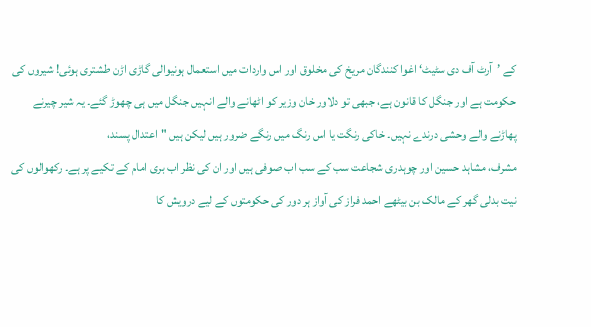کے ’آرٹ آف دی سٹیٹ‘ اغوا کنندگان مریخ کی مخلوق اور اس واردات میں استعمال ہونیوالی گاڑی اڑن طشتری ہوئی! شیروں کی حکومت ہے اور جنگل کا قانون ہے، جبھی تو دلاور خان وزیر کو اٹھانے والے انہیں جنگل میں ہی چھوڑ گئے۔ یہ شیر چیرنے پھاڑنے والے وحشی درندے نہیں۔ خاکی رنگت یا اس رنگ میں رنگے ضرور ہیں لیکن ہیں "اعتدال پسند،
مشرف، مشاہد حسین اور چوہدری شجاعت سب کے سب اب صوفی ہیں اور ان کی نظر اب بری امام کے تکیے پر ہے۔ رکھوالوں کی نیت بدلی گھر کے مالک بن بیٹھے احمد فراز کی آواز ہر دور کی حکومتوں کے لیے درویش کا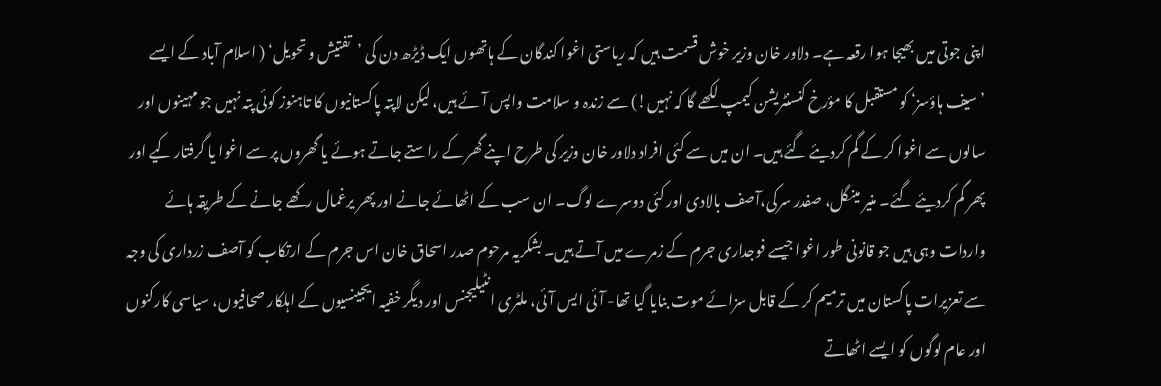اپنی جوتی میں بھیجا ہوا رقعہ ہے۔ دلاور خان وزیر خوش قسمت ہیں کہ ریاستی اغوا کندگان کے ہاتھوں ایک ڈیڑھ دن کی ’تفتیش و تحویل‘ ( اسلام آباد کے ایسے ’سیف ہاؤسز‘ کو مستقبل کا مؤرخ کنسنٹریشن کیمپ لکھے گا کہ نہیں!) سے زندہ و سلامت واپس آئے ہیں، لیکن لاپتہ پاکستانیوں کا تاہنوز کوئی پتہ نہیں جو مہینوں اور سالوں سے اغوا کر کے گم کردیئے گئے ہیں۔ ان میں سے کئی افراد دلاور خان وزیر کی طرح اپنے گھر کے راستے جاتے ہوئے یا گھروں پر سے اغوا یا گرفتار کیے اور پھر گم کردیئے گئے۔ منیر مینگل، صفدر سرکی،آصف بالادی اور کئی دوسرے لوگ۔ ان سب کے اٹھائے جانے اور پھر یرغمال رکھے جانے کے طریقہ ہائے واردات وہی ہیں جو قانونی طور اغوا جیسے فوجداری جرم کے زمرے میں آتے ہیں۔ بشکریہ مرحوم صدر اسحاق خان اس جرم کے ارتکاب کو آصف زرداری کی وجہ سے تعزیرات پاکستان میں ترمیم کر کے قابل سزائے موت بنایا گیا تھا- آئی ایس آئی، ملٹری انٹیلیجنس اور دیگر خفیہ ایجینسیوں کے اہلکار صحافیوں، سیاسی کارکنوں اور عام لوگوں کو ایسے اٹھاتے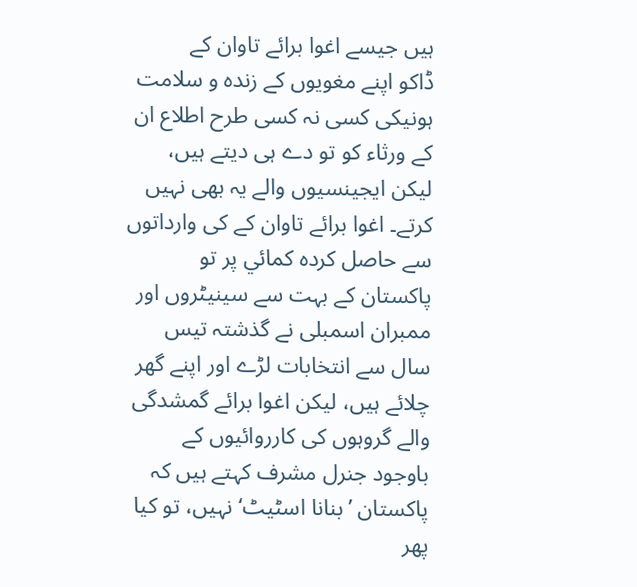ہیں جیسے اغوا برائے تاوان کے
ڈاکو اپنے مغویوں کے زندہ و سلامت ہونیکی کسی نہ کسی طرح اطلاع ان کے ورثاء کو تو دے ہی دیتے ہیں، لیکن ایجینسیوں والے یہ بھی نہیں کرتے۔ اغوا برائے تاوان کے کی وارداتوں سے حاصل کردہ کمائي پر تو پاکستان کے بہت سے سینیٹروں اور ممبران اسمبلی نے گذشتہ تیس سال سے انتخابات لڑے اور اپنے گھر چلائے ہیں، لیکن اغوا برائے گمشدگی والے گروہوں کی کارروائیوں کے باوجود جنرل مشرف کہتے ہیں کہ پاکستان ’بنانا اسٹیٹ‘ نہیں، تو کیا پھر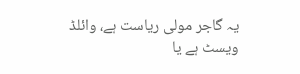یہ گاجر مولی ریاست ہے، وائلڈ ویسٹ ہے یا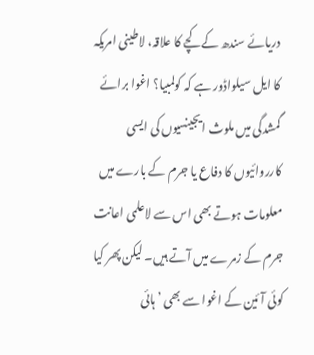دریائے سندھ کے کچے کا علاقہ، لاطینی امریکہ کا ایل سیلواڈور ہے کہ کولمبیا؟ اغوا برائے گمشدگی میں ملوث ایجینسیوں کی ایسی کارروائیوں کا دفاع یا جرم کے بارے میں معلومات ہوتے بھی اس سے لاعلمی اعانت جرم کے زمرے میں آتے ہیں۔ لیکن پھر کیا کوئی آئین کے اغوا سے بھی ’ہائی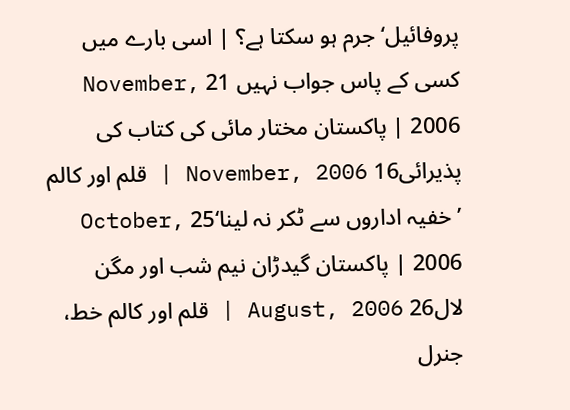پروفائيل‘ جرم ہو سکتا ہے؟ | اسی بارے میں کسی کے پاس جواب نہیں 21 November, 2006 | پاکستان مختار مائی کی کتاب کی پذیرائی16 November, 2006 | قلم اور کالم ’خفیہ اداروں سے ٹکر نہ لینا‘25 October, 2006 | پاکستان گیدڑان نیم شب اور مگن لال26 August, 2006 | قلم اور کالم خط، جنرل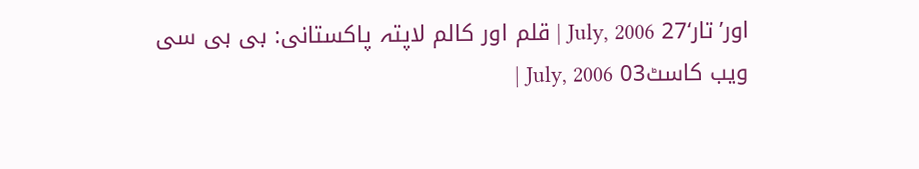اور’تار‘27 July, 2006 | قلم اور کالم لاپتہ پاکستانی: بی بی سی ویب کاسٹ03 July, 2006 |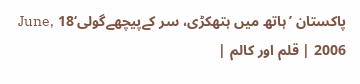پاکستان ’ہاتھ میں ہتھکڑی، سر کےپیچھےگولی‘18 June, 2006 | قلم اور کالم |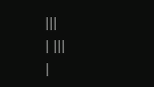|||
| |||
|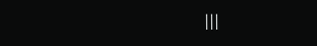|||